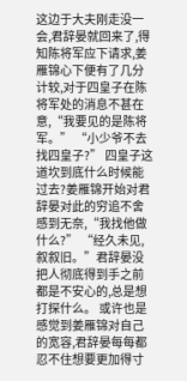这边于大夫刚走没一会,君辞晏就回来了,得知陈将军应下请求,姜雁锦心下便有了几分计较,对于四皇子在陈将军处的消息不甚在意,“我要见的是陈将军。” “小少爷不去找四皇子?” 四皇子这道坎到底什么时候能过去?姜雁锦开始对君辞晏对此的穷追不舍感到无奈,“我找他做什么?” “经久未见,叙叙旧。”君辞晏没把人彻底得到手之前都是不安心的,总是想打探什么。 或许也是感觉到姜雁锦对自己的宽容,君辞晏每每都忍不住想要更加得寸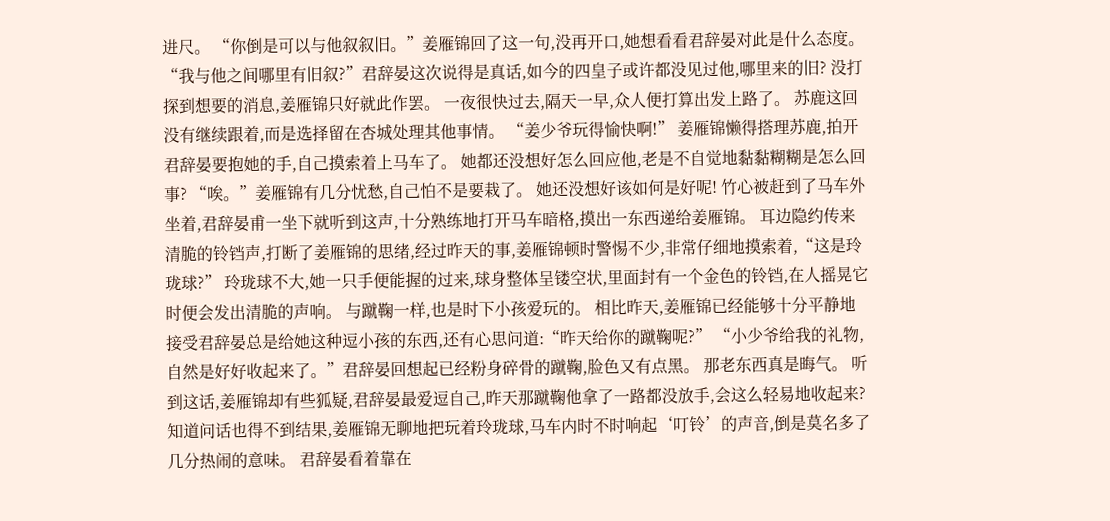进尺。 “你倒是可以与他叙叙旧。”姜雁锦回了这一句,没再开口,她想看看君辞晏对此是什么态度。 “我与他之间哪里有旧叙?”君辞晏这次说得是真话,如今的四皇子或许都没见过他,哪里来的旧? 没打探到想要的消息,姜雁锦只好就此作罢。 一夜很快过去,隔天一早,众人便打算出发上路了。 苏鹿这回没有继续跟着,而是选择留在杏城处理其他事情。 “姜少爷玩得愉快啊!” 姜雁锦懒得搭理苏鹿,拍开君辞晏要抱她的手,自己摸索着上马车了。 她都还没想好怎么回应他,老是不自觉地黏黏糊糊是怎么回事? “唉。”姜雁锦有几分忧愁,自己怕不是要栽了。 她还没想好该如何是好呢! 竹心被赶到了马车外坐着,君辞晏甫一坐下就听到这声,十分熟练地打开马车暗格,摸出一东西递给姜雁锦。 耳边隐约传来清脆的铃铛声,打断了姜雁锦的思绪,经过昨天的事,姜雁锦顿时警惕不少,非常仔细地摸索着,“这是玲珑球?” 玲珑球不大,她一只手便能握的过来,球身整体呈镂空状,里面封有一个金色的铃铛,在人摇晃它时便会发出清脆的声响。 与蹴鞠一样,也是时下小孩爱玩的。 相比昨天,姜雁锦已经能够十分平静地接受君辞晏总是给她这种逗小孩的东西,还有心思问道:“昨天给你的蹴鞠呢?” “小少爷给我的礼物,自然是好好收起来了。”君辞晏回想起已经粉身碎骨的蹴鞠,脸色又有点黑。 那老东西真是晦气。 听到这话,姜雁锦却有些狐疑,君辞晏最爱逗自己,昨天那蹴鞠他拿了一路都没放手,会这么轻易地收起来? 知道问话也得不到结果,姜雁锦无聊地把玩着玲珑球,马车内时不时响起‘叮铃’的声音,倒是莫名多了几分热闹的意味。 君辞晏看着靠在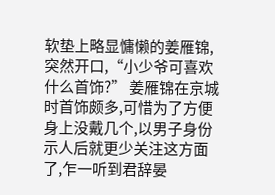软垫上略显慵懒的姜雁锦,突然开口,“小少爷可喜欢什么首饰?” 姜雁锦在京城时首饰颇多,可惜为了方便身上没戴几个,以男子身份示人后就更少关注这方面了,乍一听到君辞晏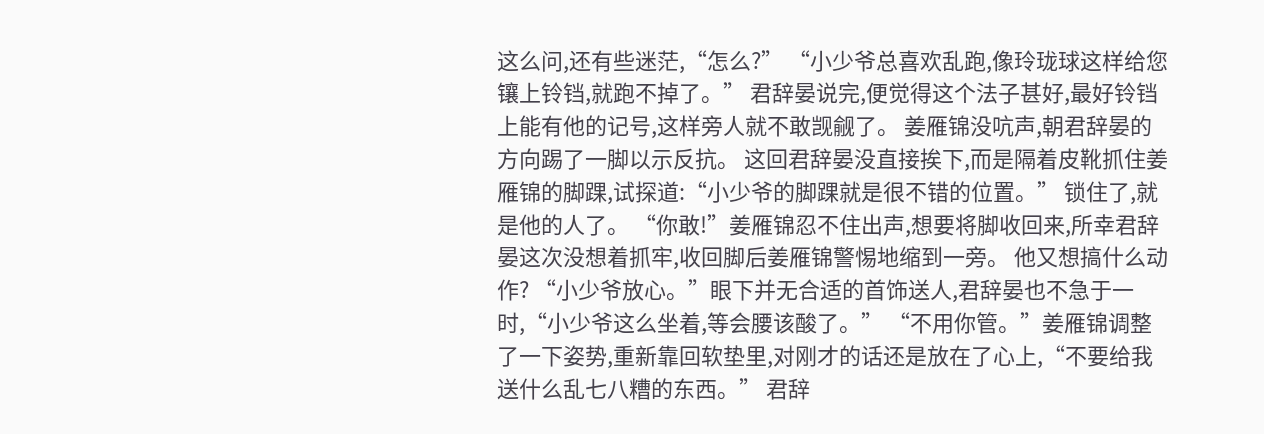这么问,还有些迷茫,“怎么?” “小少爷总喜欢乱跑,像玲珑球这样给您镶上铃铛,就跑不掉了。” 君辞晏说完,便觉得这个法子甚好,最好铃铛上能有他的记号,这样旁人就不敢觊觎了。 姜雁锦没吭声,朝君辞晏的方向踢了一脚以示反抗。 这回君辞晏没直接挨下,而是隔着皮靴抓住姜雁锦的脚踝,试探道:“小少爷的脚踝就是很不错的位置。” 锁住了,就是他的人了。 “你敢!”姜雁锦忍不住出声,想要将脚收回来,所幸君辞晏这次没想着抓牢,收回脚后姜雁锦警惕地缩到一旁。 他又想搞什么动作? “小少爷放心。”眼下并无合适的首饰送人,君辞晏也不急于一时,“小少爷这么坐着,等会腰该酸了。” “不用你管。”姜雁锦调整了一下姿势,重新靠回软垫里,对刚才的话还是放在了心上,“不要给我送什么乱七八糟的东西。” 君辞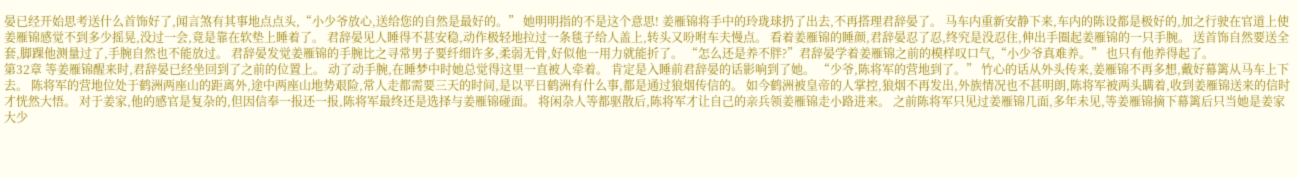晏已经开始思考送什么首饰好了,闻言煞有其事地点点头,“小少爷放心,送给您的自然是最好的。” 她明明指的不是这个意思! 姜雁锦将手中的玲珑球扔了出去,不再搭理君辞晏了。 马车内重新安静下来,车内的陈设都是极好的,加之行驶在官道上使姜雁锦感觉不到多少摇晃,没过一会,竟是靠在软垫上睡着了。 君辞晏见人睡得不甚安稳,动作极轻地拉过一条毯子给人盖上,转头又吩咐车夫慢点。 看着姜雁锦的睡颜,君辞晏忍了忍,终究是没忍住,伸出手圈起姜雁锦的一只手腕。 送首饰自然要送全套,脚踝他测量过了,手腕自然也不能放过。 君辞晏发觉姜雁锦的手腕比之寻常男子要纤细许多,柔弱无骨,好似他一用力就能折了。 “怎么还是养不胖?”君辞晏学着姜雁锦之前的模样叹口气,“小少爷真难养。” 也只有他养得起了。
第32章 等姜雁锦醒来时,君辞晏已经坐回到了之前的位置上。 动了动手腕,在睡梦中时她总觉得这里一直被人牵着。 肯定是入睡前君辞晏的话影响到了她。 “少爷,陈将军的营地到了。” 竹心的话从外头传来,姜雁锦不再多想,戴好幕篱从马车上下去。 陈将军的营地位处于鹤洲两座山的距离外,途中两座山地势艰险,常人走都需要三天的时间,是以平日鹤洲有什么事,都是通过狼烟传信的。 如今鹤洲被皇帝的人掌控,狼烟不再发出,外族情况也不甚明朗,陈将军被两头瞒着,收到姜雁锦送来的信时才恍然大悟。 对于姜家,他的感官是复杂的,但因信奉一报还一报,陈将军最终还是选择与姜雁锦碰面。 将闲杂人等都驱散后,陈将军才让自己的亲兵领姜雁锦走小路进来。 之前陈将军只见过姜雁锦几面,多年未见,等姜雁锦摘下幕篱后只当她是姜家大少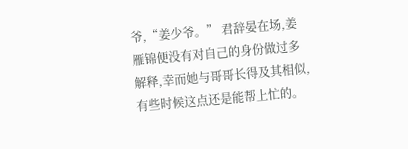爷,“姜少爷。” 君辞晏在场,姜雁锦便没有对自己的身份做过多解释,幸而她与哥哥长得及其相似,有些时候这点还是能帮上忙的。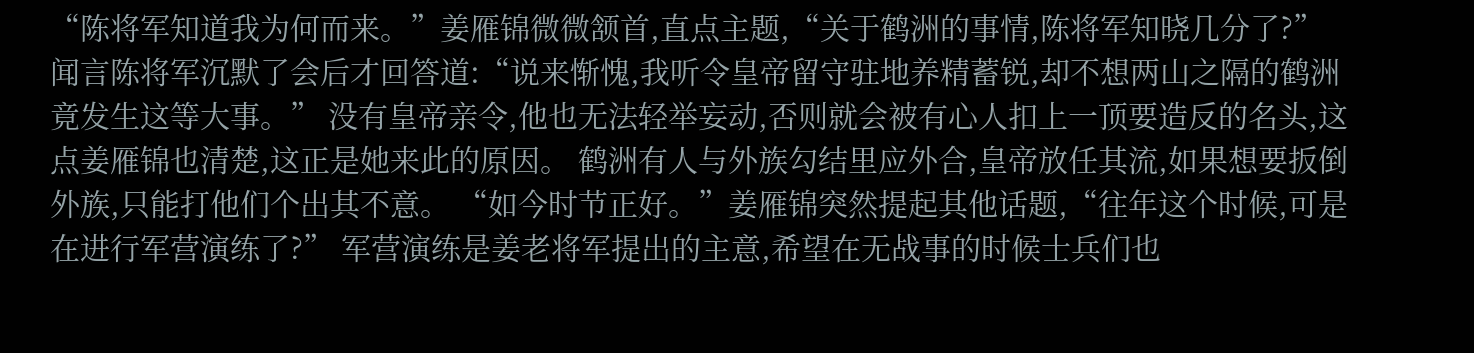“陈将军知道我为何而来。”姜雁锦微微颔首,直点主题,“关于鹤洲的事情,陈将军知晓几分了?” 闻言陈将军沉默了会后才回答道:“说来惭愧,我听令皇帝留守驻地养精蓄锐,却不想两山之隔的鹤洲竟发生这等大事。” 没有皇帝亲令,他也无法轻举妄动,否则就会被有心人扣上一顶要造反的名头,这点姜雁锦也清楚,这正是她来此的原因。 鹤洲有人与外族勾结里应外合,皇帝放任其流,如果想要扳倒外族,只能打他们个出其不意。 “如今时节正好。”姜雁锦突然提起其他话题,“往年这个时候,可是在进行军营演练了?” 军营演练是姜老将军提出的主意,希望在无战事的时候士兵们也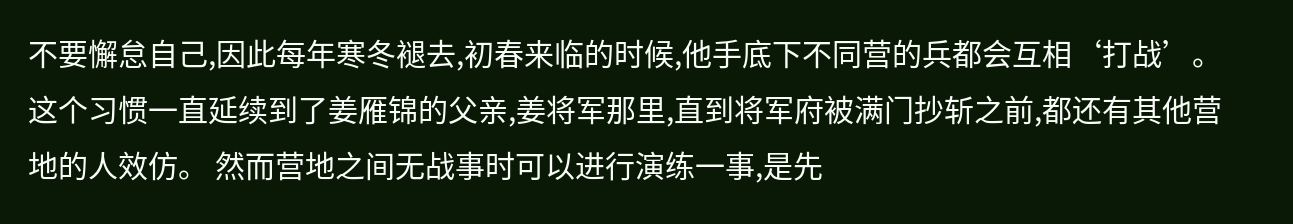不要懈怠自己,因此每年寒冬褪去,初春来临的时候,他手底下不同营的兵都会互相‘打战’。 这个习惯一直延续到了姜雁锦的父亲,姜将军那里,直到将军府被满门抄斩之前,都还有其他营地的人效仿。 然而营地之间无战事时可以进行演练一事,是先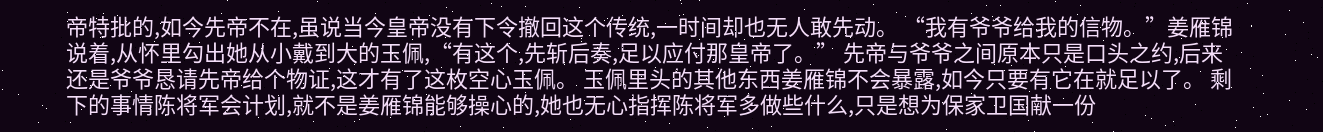帝特批的,如今先帝不在,虽说当今皇帝没有下令撤回这个传统,一时间却也无人敢先动。 “我有爷爷给我的信物。”姜雁锦说着,从怀里勾出她从小戴到大的玉佩,“有这个,先斩后奏,足以应付那皇帝了。” 先帝与爷爷之间原本只是口头之约,后来还是爷爷恳请先帝给个物证,这才有了这枚空心玉佩。 玉佩里头的其他东西姜雁锦不会暴露,如今只要有它在就足以了。 剩下的事情陈将军会计划,就不是姜雁锦能够操心的,她也无心指挥陈将军多做些什么,只是想为保家卫国献一份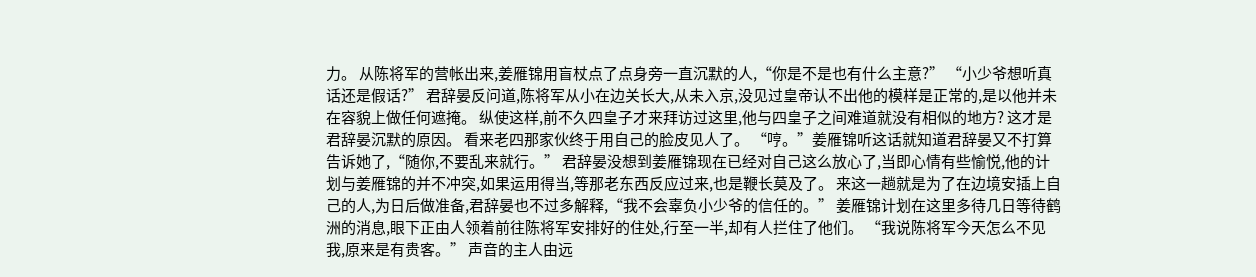力。 从陈将军的营帐出来,姜雁锦用盲杖点了点身旁一直沉默的人,“你是不是也有什么主意?” “小少爷想听真话还是假话?” 君辞晏反问道,陈将军从小在边关长大,从未入京,没见过皇帝认不出他的模样是正常的,是以他并未在容貌上做任何遮掩。 纵使这样,前不久四皇子才来拜访过这里,他与四皇子之间难道就没有相似的地方? 这才是君辞晏沉默的原因。 看来老四那家伙终于用自己的脸皮见人了。 “哼。”姜雁锦听这话就知道君辞晏又不打算告诉她了,“随你,不要乱来就行。” 君辞晏没想到姜雁锦现在已经对自己这么放心了,当即心情有些愉悦,他的计划与姜雁锦的并不冲突,如果运用得当,等那老东西反应过来,也是鞭长莫及了。 来这一趟就是为了在边境安插上自己的人,为日后做准备,君辞晏也不过多解释,“我不会辜负小少爷的信任的。” 姜雁锦计划在这里多待几日等待鹤洲的消息,眼下正由人领着前往陈将军安排好的住处,行至一半,却有人拦住了他们。 “我说陈将军今天怎么不见我,原来是有贵客。” 声音的主人由远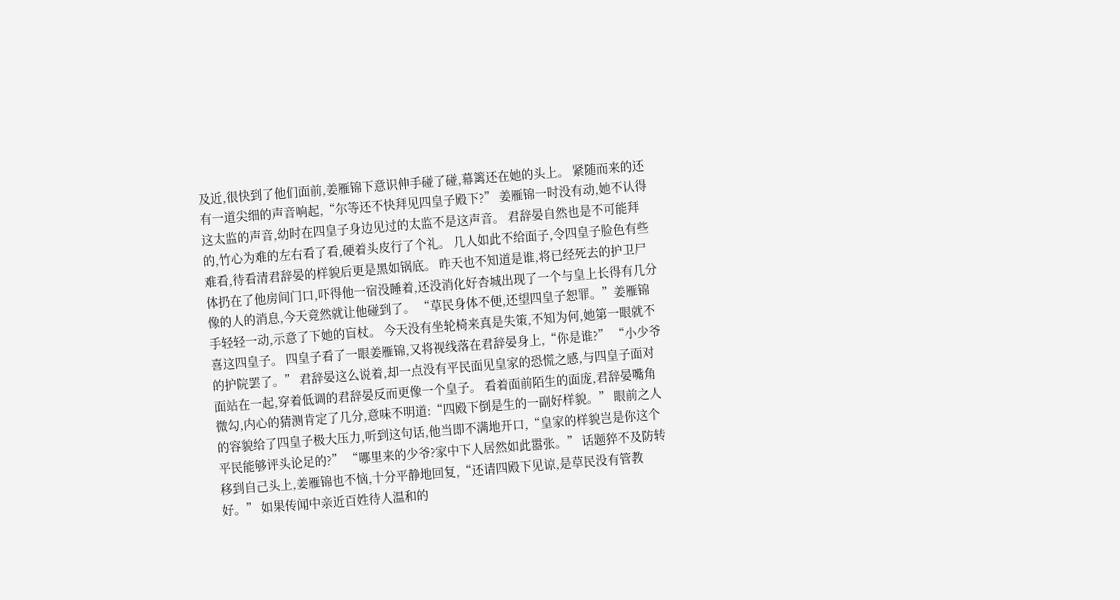及近,很快到了他们面前,姜雁锦下意识伸手碰了碰,幕篱还在她的头上。 紧随而来的还有一道尖细的声音响起,“尔等还不快拜见四皇子殿下?” 姜雁锦一时没有动,她不认得这太监的声音,幼时在四皇子身边见过的太监不是这声音。 君辞晏自然也是不可能拜的,竹心为难的左右看了看,硬着头皮行了个礼。 几人如此不给面子,令四皇子脸色有些难看,待看清君辞晏的样貌后更是黑如锅底。 昨天也不知道是谁,将已经死去的护卫尸体扔在了他房间门口,吓得他一宿没睡着,还没消化好杏城出现了一个与皇上长得有几分像的人的消息,今天竟然就让他碰到了。 “草民身体不便,还望四皇子恕罪。”姜雁锦手轻轻一动,示意了下她的盲杖。 今天没有坐轮椅来真是失策,不知为何,她第一眼就不喜这四皇子。 四皇子看了一眼姜雁锦,又将视线落在君辞晏身上,“你是谁?” “小少爷的护院罢了。” 君辞晏这么说着,却一点没有平民面见皇家的恐慌之感,与四皇子面对面站在一起,穿着低调的君辞晏反而更像一个皇子。 看着面前陌生的面庞,君辞晏嘴角微勾,内心的猜测肯定了几分,意味不明道:“四殿下倒是生的一副好样貌。” 眼前之人的容貌给了四皇子极大压力,听到这句话,他当即不满地开口,“皇家的样貌岂是你这个平民能够评头论足的?” “哪里来的少爷?家中下人居然如此嚣张。” 话题猝不及防转移到自己头上,姜雁锦也不恼,十分平静地回复,“还请四殿下见谅,是草民没有管教好。” 如果传闻中亲近百姓待人温和的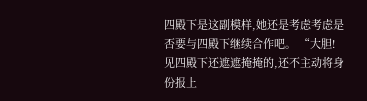四殿下是这副模样,她还是考虑考虑是否要与四殿下继续合作吧。 “大胆!见四殿下还遮遮掩掩的,还不主动将身份报上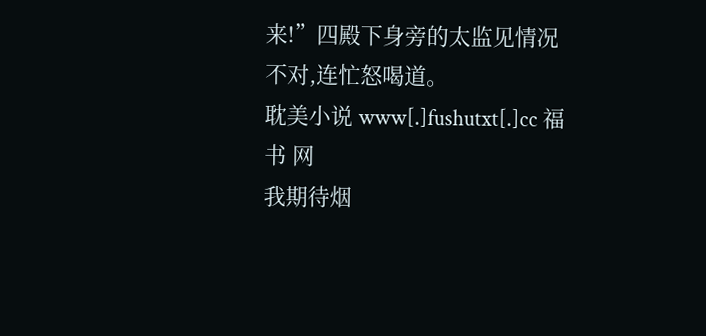来!”四殿下身旁的太监见情况不对,连忙怒喝道。
耽美小说 www[.]fushutxt[.]cc 福书 网
我期待烟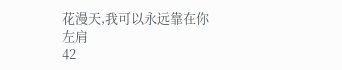花漫天,我可以永远靠在你左肩
42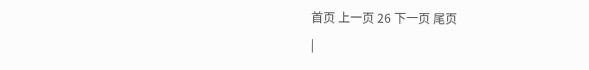首页 上一页 26 下一页 尾页
|